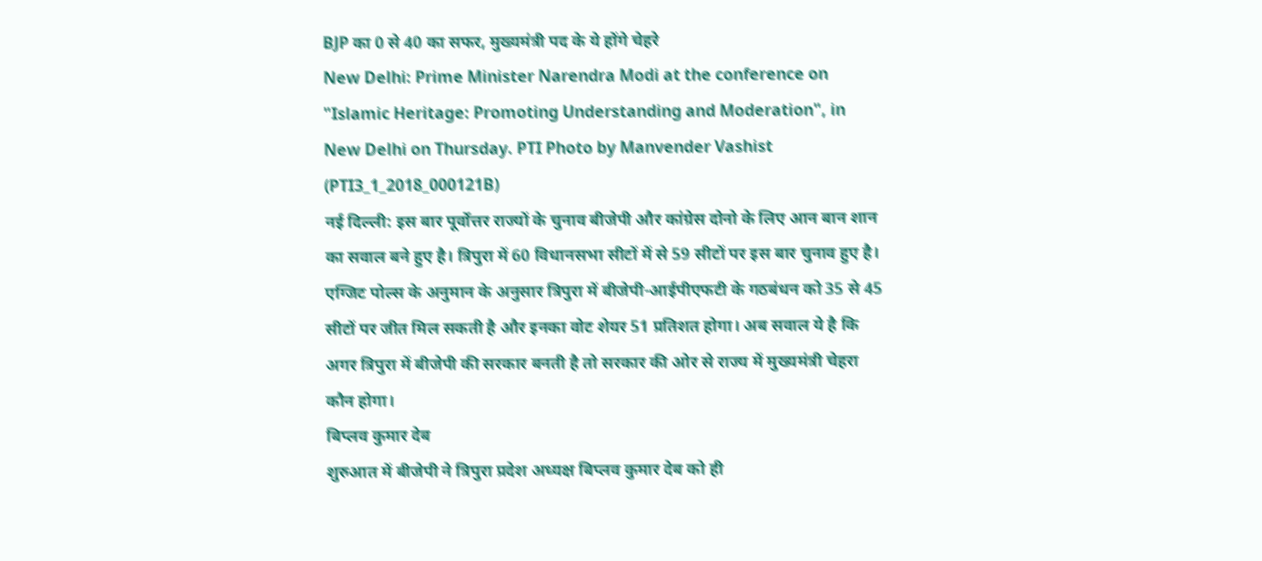BJP का 0 से 40 का सफर, मुख्यमंत्री पद के ये होंगे चेहरे
New Delhi: Prime Minister Narendra Modi at the conference on "Islamic Heritage: Promoting Understanding and Moderation", in New Delhi on Thursday. PTI Photo by Manvender Vashist (PTI3_1_2018_000121B)
नई दिल्ली: इस बार पूर्वोत्तर राज्यों के चुनाव बीजेपी और कांग्रेस दोनो के लिए आन बान शान का सवाल बने हुए है। त्रिपुरा में 60 विधानसभा सीटों में से 59 सीटों पर इस बार चुनाव हुए है। एग्जिट पोल्स के अनुमान के अनुसार त्रिपुरा में बीजेपी-आईपीएफटी के गठबंधन को 35 से 45 सीटों पर जीत मिल सकती है और इनका वोट शेयर 51 प्रतिशत होगा। अब सवाल ये है कि अगर त्रिपुरा में बीजेपी की सरकार बनती है तो सरकार की ओर से राज्य में मुख्यमंत्री चेहरा कौन होगा।
बिप्लव कुमार देब
शुरुआत में बीजेपी ने त्रिपुरा प्रदेश अध्यक्ष बिप्लव कुमार देब को ही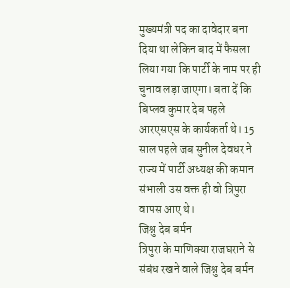मुख्यमंत्री पद का दावेदार बना दिया था लेकिन बाद में फैसला लिया गया कि पार्टी के नाम पर ही चुनाव लड़ा जाएगा। बता दें कि बिप्लव कुमार देब पहले आरएसएस के कार्यकर्ता थे। 15 साल पहले जब सुनील देवधर ने राज्य में पार्टी अध्यक्ष की कमान संभाली उस वक्त ही वो त्रिपुरा वापस आए थे।
जिश्नु देब बर्मन
त्रिपुरा के माणिक्या राजघराने से संबंध रखने वाले जिश्नु देब बर्मन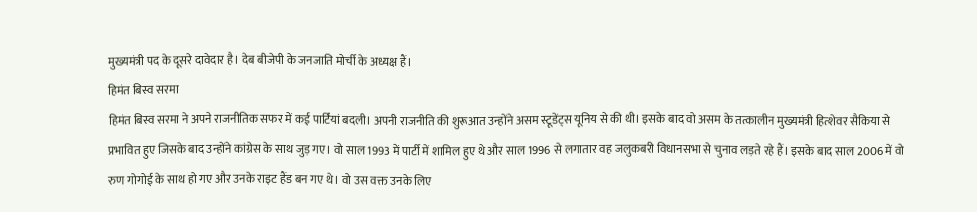मुख्यमंत्री पद के दूसरे दावेदार है। देब बीजेपी के जनजाति मोर्ची के अध्यक्ष हैं।
हिमंत बिस्व सरमा
हिमंत बिस्व सरमा ने अपने राजनीतिक सफर में कई पार्टियां बदली। अपनी राजनीति की शुरूआत उन्होंने असम स्टूडेंट्स यूनिय से की थी। इसके बाद वो असम के तत्कालीन मुख्यमंत्री हित्शेवर सैकिया से प्रभावित हुए जिसके बाद उन्होंने कांग्रेस के साथ जुड़ गए। वो साल 1993 में पार्टी में शामिल हुए थे और साल 1996 से लगातार वह जलुकबरी विधानसभा से चुनाव लड़ते रहे हैं। इसके बाद साल 2006 में वो रुण गोगोई के साथ हो गए और उनके राइट हैंड बन गए थे। वो उस वक्त उनके लिए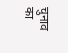चुनाव का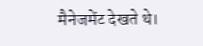मैनेजमेंट देखते थे।